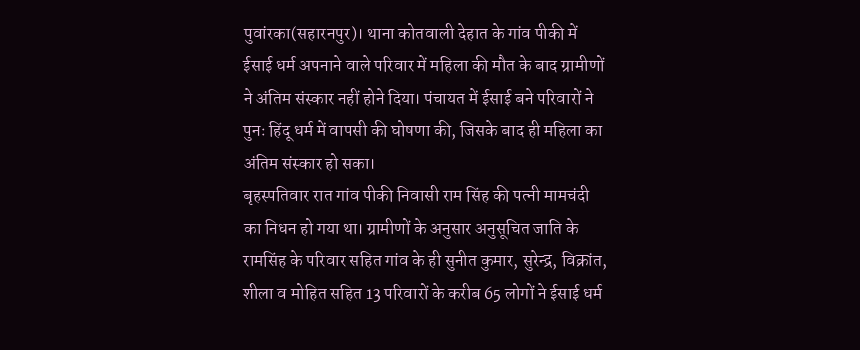पुवांरका(सहारनपुर)। थाना कोतवाली देहात के गांव पीकी में ईसाई धर्म अपनाने वाले परिवार में महिला की मौत के बाद ग्रामीणों ने अंतिम संस्कार नहीं होने दिया। पंचायत में ईसाई बने परिवारों ने पुनः हिंदू धर्म में वापसी की घोषणा की, जिसके बाद ही महिला का अंतिम संस्कार हो सका।
बृहस्पतिवार रात गांव पीकी निवासी राम सिंह की पत्नी मामचंदी का निधन हो गया था। ग्रामीणों के अनुसार अनुसूचित जाति के रामसिंह के परिवार सहित गांव के ही सुनीत कुमार, सुरेन्द्र, विक्रांत, शीला व मोहित सहित 13 परिवारों के करीब 65 लोगों ने ईसाई धर्म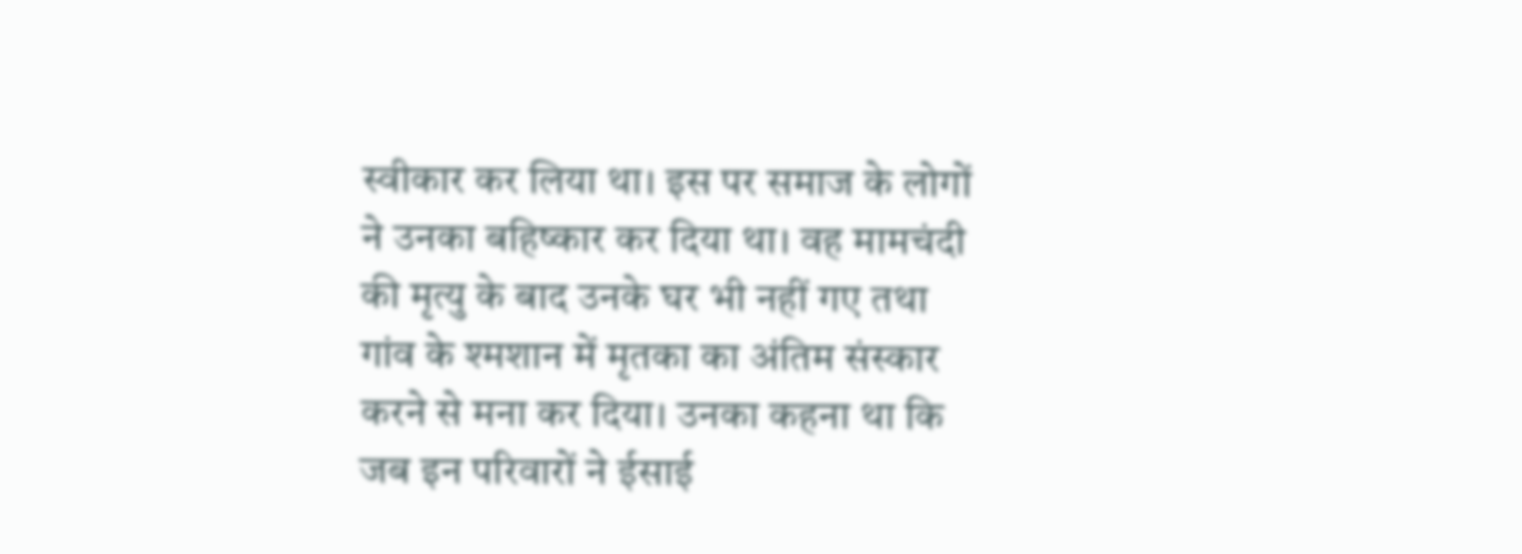स्वीकार कर लिया था। इस पर समाज के लोगों ने उनका बहिष्कार कर दिया था। वह मामचंदी की मृत्यु के बाद उनके घर भी नहीं गए तथा गांव के श्मशान में मृतका का अंतिम संस्कार करने से मना कर दिया। उनका कहना था कि जब इन परिवारों ने ईसाई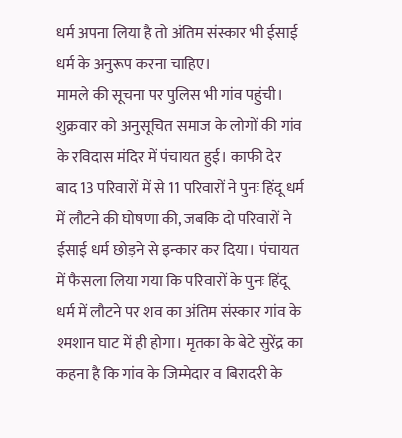धर्म अपना लिया है तो अंतिम संस्कार भी ईसाई धर्म के अनुरूप करना चाहिए।
मामले की सूचना पर पुलिस भी गांव पहुंची। शुक्रवार को अनुसूचित समाज के लोगों की गांव के रविदास मंदिर में पंचायत हुई। काफी देर बाद 13 परिवारों में से 11 परिवारों ने पुनः हिंदू धर्म में लौटने की घोषणा की, जबकि दो परिवारों ने ईसाई धर्म छोड़ने से इन्कार कर दिया। पंचायत में फैसला लिया गया कि परिवारों के पुनः हिंदू धर्म में लौटने पर शव का अंतिम संस्कार गांव के श्मशान घाट में ही होगा। मृतका के बेटे सुरेंद्र का कहना है कि गांव के जिम्मेदार व बिरादरी के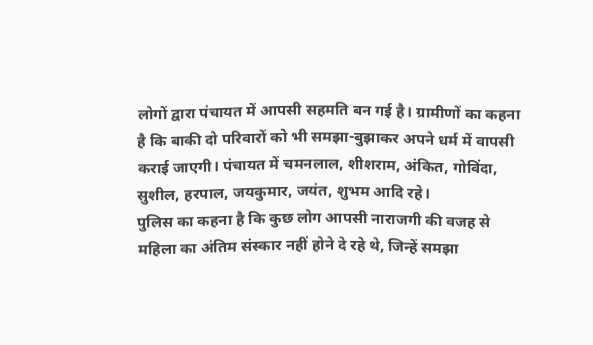लोगों द्वारा पंचायत में आपसी सहमति बन गई है। ग्रामीणों का कहना है कि बाकी दो परिवारों को भी समझा-बुझाकर अपने धर्म में वापसी कराई जाएगी। पंचायत में चमनलाल, शीशराम, अंकित, गोविंदा, सुशील, हरपाल, जयकुमार, जयंत, शुभम आदि रहे।
पुलिस का कहना है कि कुछ लोग आपसी नाराजगी की वजह से महिला का अंतिम संस्कार नहीं होने दे रहे थे, जिन्हें समझा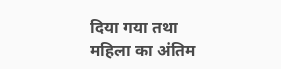दिया गया तथा महिला का अंतिम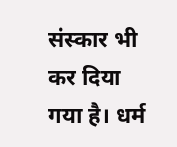संस्कार भी कर दिया गया है। धर्म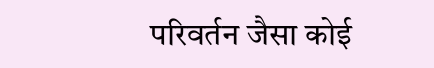परिवर्तन जैसा कोई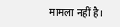मामला नहीं है।